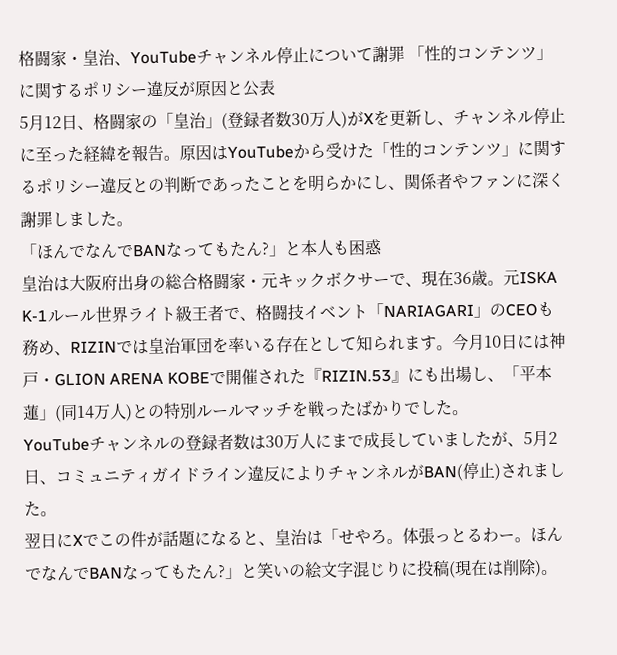格闘家・皇治、YouTubeチャンネル停止について謝罪 「性的コンテンツ」に関するポリシー違反が原因と公表
5月12日、格闘家の「皇治」(登録者数30万人)がXを更新し、チャンネル停止に至った経緯を報告。原因はYouTubeから受けた「性的コンテンツ」に関するポリシー違反との判断であったことを明らかにし、関係者やファンに深く謝罪しました。
「ほんでなんでBANなってもたん?」と本人も困惑
皇治は大阪府出身の総合格闘家・元キックボクサーで、現在36歳。元ISKA K-1ルール世界ライト級王者で、格闘技イベント「NARIAGARI」のCEOも務め、RIZINでは皇治軍団を率いる存在として知られます。今月10日には神戸・GLION ARENA KOBEで開催された『RIZIN.53』にも出場し、「平本蓮」(同14万人)との特別ルールマッチを戦ったばかりでした。
YouTubeチャンネルの登録者数は30万人にまで成長していましたが、5月2日、コミュニティガイドライン違反によりチャンネルがBAN(停止)されました。
翌日にXでこの件が話題になると、皇治は「せやろ。体張っとるわー。ほんでなんでBANなってもたん?」と笑いの絵文字混じりに投稿(現在は削除)。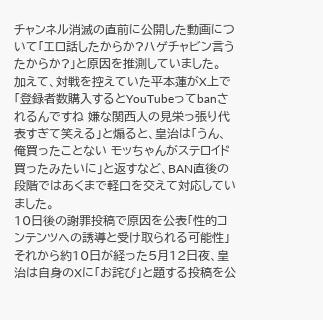チャンネル消滅の直前に公開した動画について「エロ話したからか?ハゲチャビン言うたからか?」と原因を推測していました。
加えて、対戦を控えていた平本蓮がX上で「登録者数購入するとYouTubeってbanされるんですね 嫌な関西人の見栄っ張り代表すぎて笑える」と煽ると、皇治は「うん、俺買ったことない モッちゃんがステロイド買ったみたいに」と返すなど、BAN直後の段階ではあくまで軽口を交えて対応していました。
10日後の謝罪投稿で原因を公表「性的コンテンツへの誘導と受け取られる可能性」
それから約10日が経った5月12日夜、皇治は自身のXに「お詫び」と題する投稿を公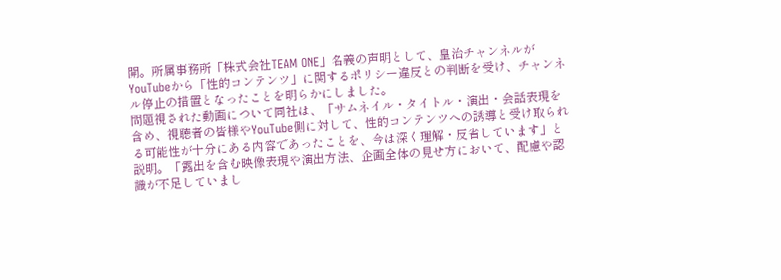開。所属事務所「株式会社TEAM ONE」名義の声明として、皇治チャンネルがYouTubeから「性的コンテンツ」に関するポリシー違反との判断を受け、チャンネル停止の措置となったことを明らかにしました。
問題視された動画について同社は、「サムネイル・タイトル・演出・会話表現を含め、視聴者の皆様やYouTube側に対して、性的コンテンツへの誘導と受け取られる可能性が十分にある内容であったことを、今は深く理解・反省しています」と説明。「露出を含む映像表現や演出方法、企画全体の見せ方において、配慮や認識が不足していまし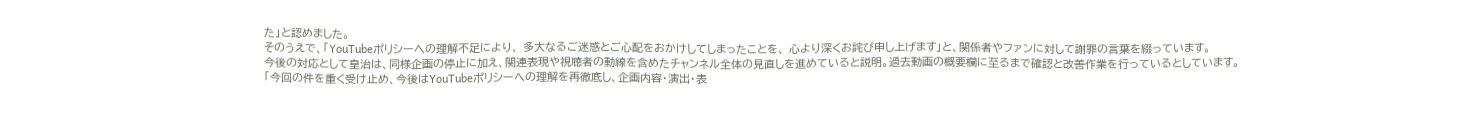た」と認めました。
そのうえで、「YouTubeポリシーへの理解不足により、 多大なるご迷惑とご心配をおかけしてしまったことを、 心より深くお詫び申し上げます」と、関係者やファンに対して謝罪の言葉を綴っています。
今後の対応として皇治は、同様企画の停止に加え、関連表現や視聴者の動線を含めたチャンネル全体の見直しを進めていると説明。過去動画の概要欄に至るまで確認と改善作業を行っているとしています。
「今回の件を重く受け止め、今後はYouTubeポリシーへの理解を再徹底し、企画内容・演出・表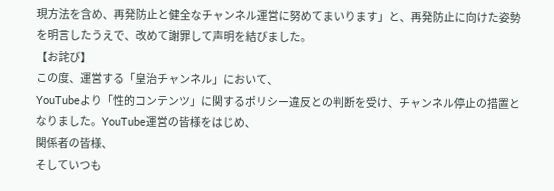現方法を含め、再発防止と健全なチャンネル運営に努めてまいります」と、再発防止に向けた姿勢を明言したうえで、改めて謝罪して声明を結びました。
【お詫び】
この度、運営する「皇治チャンネル」において、
YouTubeより「性的コンテンツ」に関するポリシー違反との判断を受け、チャンネル停止の措置となりました。YouTube運営の皆様をはじめ、
関係者の皆様、
そしていつも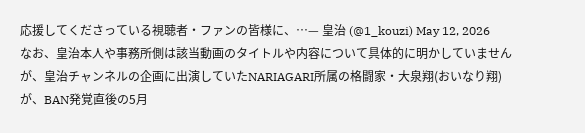応援してくださっている視聴者・ファンの皆様に、…— 皇治 (@1_kouzi) May 12, 2026
なお、皇治本人や事務所側は該当動画のタイトルや内容について具体的に明かしていませんが、皇治チャンネルの企画に出演していたNARIAGARI所属の格闘家・大泉翔(おいなり翔)が、BAN発覚直後の5月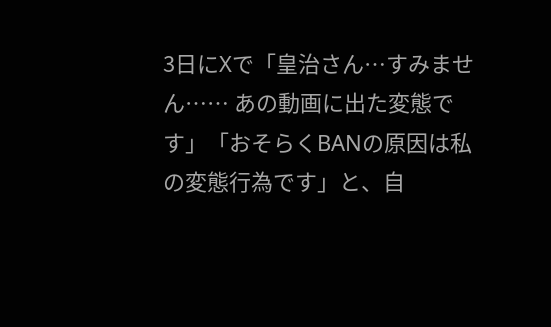3日にXで「皇治さん…すみません…… あの動画に出た変態です」「おそらくBANの原因は私の変態行為です」と、自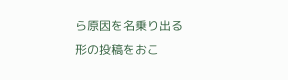ら原因を名乗り出る形の投稿をおこ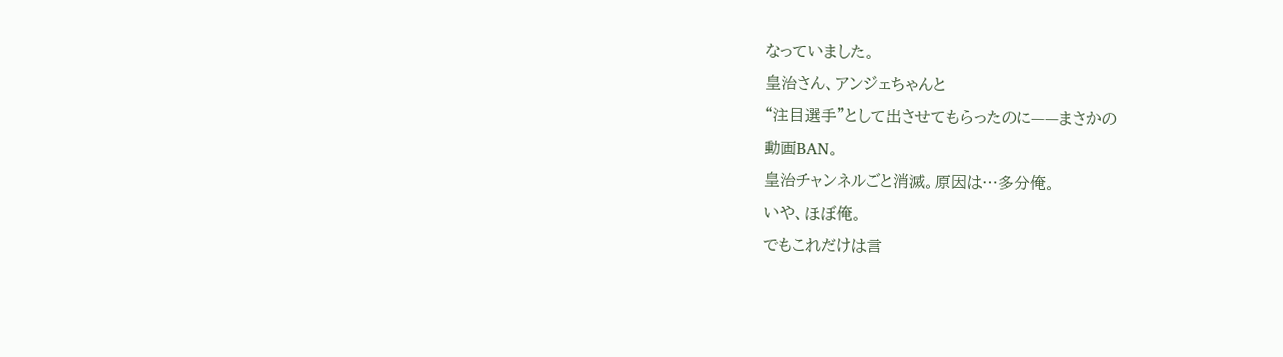なっていました。
皇治さん、アンジェちゃんと
“注目選手”として出させてもらったのに——まさかの
動画BAN。
皇治チャンネルごと消滅。原因は…多分俺。
いや、ほぼ俺。
でもこれだけは言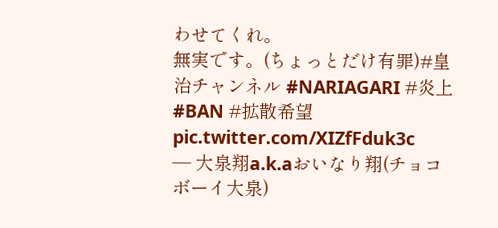わせてくれ。
無実です。(ちょっとだけ有罪)#皇治チャンネル #NARIAGARI #炎上 #BAN #拡散希望 pic.twitter.com/XIZfFduk3c
— 大泉翔a.k.aおいなり翔(チョコボーイ大泉)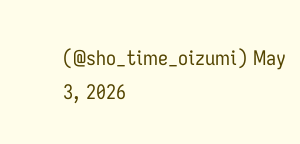(@sho_time_oizumi) May 3, 2026